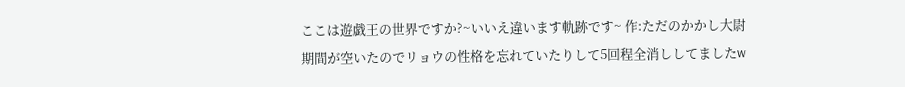ここは遊戯王の世界ですか?~いいえ違います軌跡です~ 作:ただのかかし大尉
期間が空いたのでリョウの性格を忘れていたりして5回程全消ししてましたw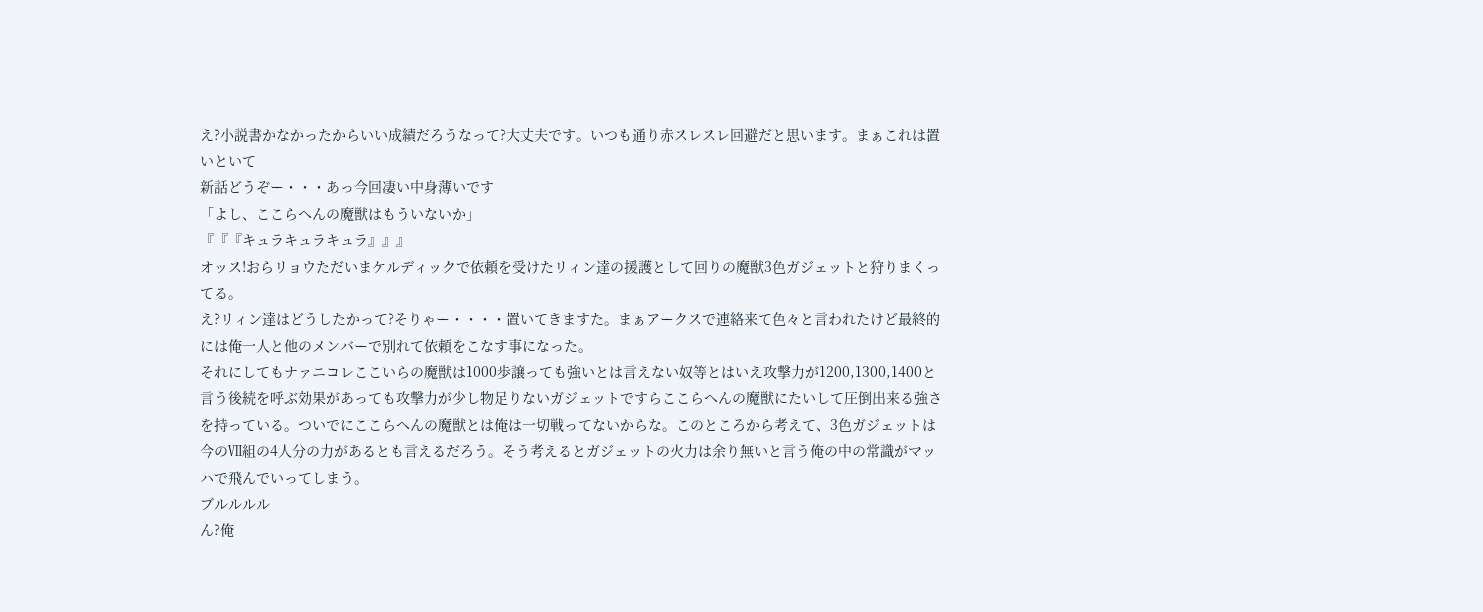え?小説書かなかったからいい成績だろうなって?大丈夫です。いつも通り赤スレスレ回避だと思います。まぁこれは置いといて
新話どうぞー・・・あっ今回凄い中身薄いです
「よし、ここらへんの魔獣はもういないか」
『『『キュラキュラキュラ』』』
オッス!おらリョウただいまケルディックで依頼を受けたリィン達の援護として回りの魔獣3色ガジェットと狩りまくってる。
え?リィン達はどうしたかって?そりゃー・・・・置いてきますた。まぁアークスで連絡来て色々と言われたけど最終的には俺一人と他のメンバーで別れて依頼をこなす事になった。
それにしてもナァニコレここいらの魔獣は1000歩譲っても強いとは言えない奴等とはいえ攻撃力が1200,1300,1400と言う後続を呼ぶ効果があっても攻撃力が少し物足りないガジェットですらここらへんの魔獣にたいして圧倒出来る強さを持っている。ついでにここらへんの魔獣とは俺は一切戦ってないからな。このところから考えて、3色ガジェットは今のⅦ組の4人分の力があるとも言えるだろう。そう考えるとガジェットの火力は余り無いと言う俺の中の常識がマッハで飛んでいってしまう。
ブルルルル
ん?俺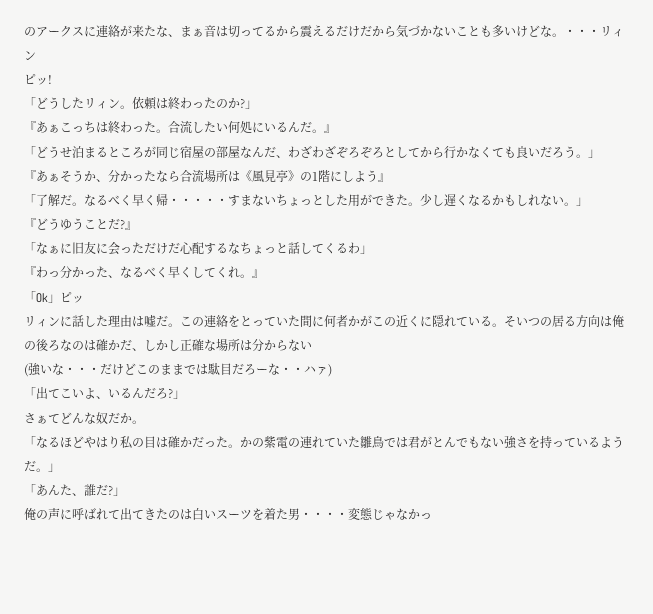のアークスに連絡が来たな、まぁ音は切ってるから震えるだけだから気づかないことも多いけどな。・・・リィン
ピッ!
「どうしたリィン。依頼は終わったのか?」
『あぁこっちは終わった。合流したい何処にいるんだ。』
「どうせ泊まるところが同じ宿屋の部屋なんだ、わざわざぞろぞろとしてから行かなくても良いだろう。」
『あぁそうか、分かったなら合流場所は《風見亭》の1階にしよう』
「了解だ。なるべく早く帰・・・・・すまないちょっとした用ができた。少し遅くなるかもしれない。」
『どうゆうことだ?』
「なぁに旧友に会っただけだ心配するなちょっと話してくるわ」
『わっ分かった、なるべく早くしてくれ。』
「Ok」ピッ
リィンに話した理由は嘘だ。この連絡をとっていた間に何者かがこの近くに隠れている。そいつの居る方向は俺の後ろなのは確かだ、しかし正確な場所は分からない
(強いな・・・だけどこのままでは駄目だろーな・・ハァ)
「出てこいよ、いるんだろ?」
さぁてどんな奴だか。
「なるほどやはり私の目は確かだった。かの紫電の連れていた雛鳥では君がとんでもない強さを持っているようだ。」
「あんた、誰だ?」
俺の声に呼ばれて出てきたのは白いスーツを着た男・・・・変態じゃなかっ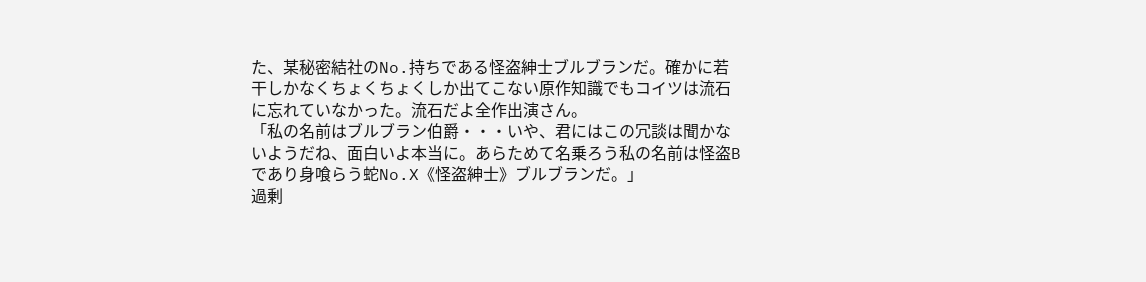た、某秘密結社のNo.持ちである怪盗紳士ブルブランだ。確かに若干しかなくちょくちょくしか出てこない原作知識でもコイツは流石に忘れていなかった。流石だよ全作出演さん。
「私の名前はブルブラン伯爵・・・いや、君にはこの冗談は聞かないようだね、面白いよ本当に。あらためて名乗ろう私の名前は怪盗Bであり身喰らう蛇No.X《怪盗紳士》ブルブランだ。」
過剰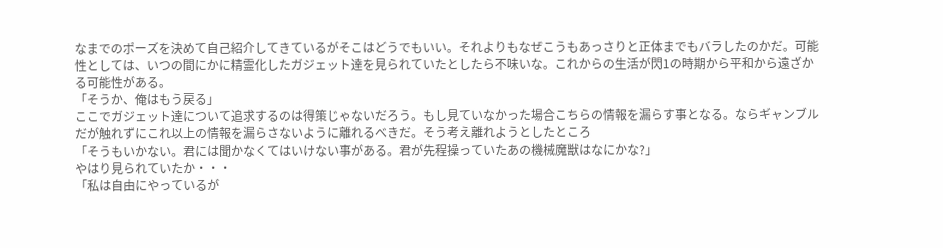なまでのポーズを決めて自己紹介してきているがそこはどうでもいい。それよりもなぜこうもあっさりと正体までもバラしたのかだ。可能性としては、いつの間にかに精霊化したガジェット達を見られていたとしたら不味いな。これからの生活が閃1の時期から平和から遠ざかる可能性がある。
「そうか、俺はもう戻る」
ここでガジェット達について追求するのは得策じゃないだろう。もし見ていなかった場合こちらの情報を漏らす事となる。ならギャンブルだが触れずにこれ以上の情報を漏らさないように離れるべきだ。そう考え離れようとしたところ
「そうもいかない。君には聞かなくてはいけない事がある。君が先程操っていたあの機械魔獣はなにかな?」
やはり見られていたか・・・
「私は自由にやっているが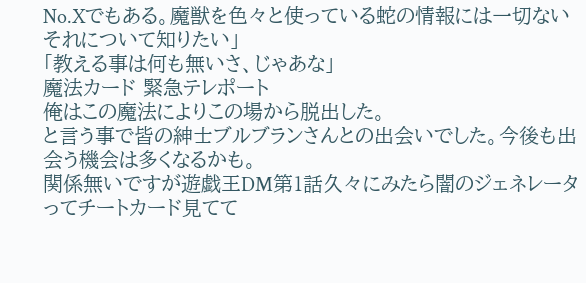No.Xでもある。魔獣を色々と使っている蛇の情報には一切ないそれについて知りたい」
「教える事は何も無いさ、じゃあな」
魔法カード 緊急テレポート
俺はこの魔法によりこの場から脱出した。
と言う事で皆の紳士ブルブランさんとの出会いでした。今後も出会う機会は多くなるかも。
関係無いですが遊戯王DM第1話久々にみたら闇のジェネレータってチートカード見てて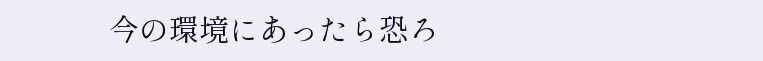今の環境にあったら恐ろ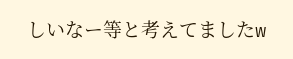しいなー等と考えてましたw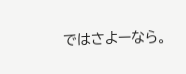ではさよーなら。